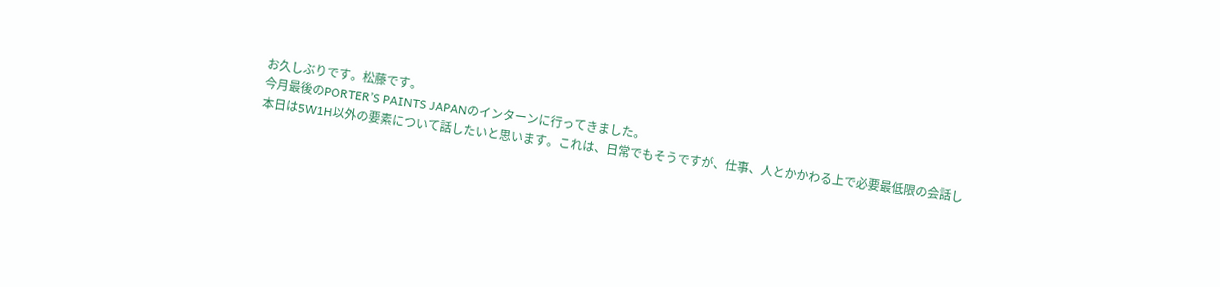お久しぶりです。松藤です。
今月最後のPORTER’S PAINTS JAPANのインターンに行ってきました。
本日は5W1H以外の要素について話したいと思います。これは、日常でもそうですが、仕事、人とかかわる上で必要最低限の会話し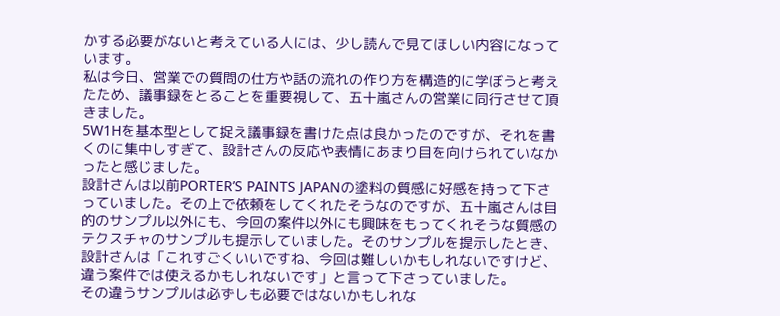かする必要がないと考えている人には、少し読んで見てほしい内容になっています。
私は今日、営業での質問の仕方や話の流れの作り方を構造的に学ぼうと考えたため、議事録をとることを重要視して、五十嵐さんの営業に同行させて頂きました。
5W1Hを基本型として捉え議事録を書けた点は良かったのですが、それを書くのに集中しすぎて、設計さんの反応や表情にあまり目を向けられていなかったと感じました。
設計さんは以前PORTER’S PAINTS JAPANの塗料の質感に好感を持って下さっていました。その上で依頼をしてくれたそうなのですが、五十嵐さんは目的のサンプル以外にも、今回の案件以外にも興味をもってくれそうな質感のテクスチャのサンプルも提示していました。そのサンプルを提示したとき、設計さんは「これすごくいいですね、今回は難しいかもしれないですけど、違う案件では使えるかもしれないです」と言って下さっていました。
その違うサンプルは必ずしも必要ではないかもしれな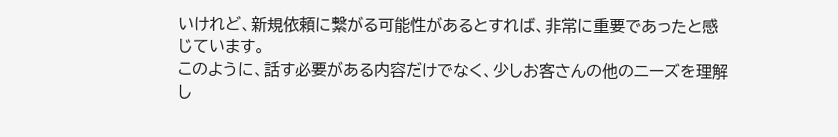いけれど、新規依頼に繋がる可能性があるとすれば、非常に重要であったと感じています。
このように、話す必要がある内容だけでなく、少しお客さんの他のニーズを理解し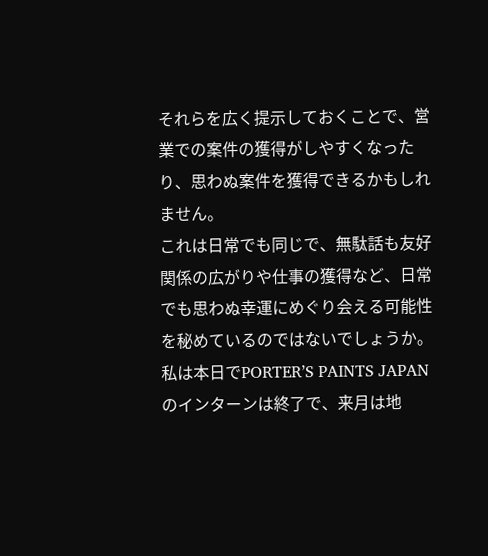それらを広く提示しておくことで、営業での案件の獲得がしやすくなったり、思わぬ案件を獲得できるかもしれません。
これは日常でも同じで、無駄話も友好関係の広がりや仕事の獲得など、日常でも思わぬ幸運にめぐり会える可能性を秘めているのではないでしょうか。
私は本日でPORTER’S PAINTS JAPANのインターンは終了で、来月は地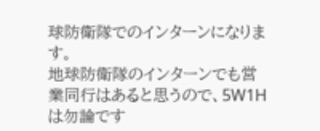球防衛隊でのインターンになります。
地球防衛隊のインターンでも営業同行はあると思うので、5W1Hは勿論です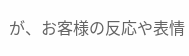が、お客様の反応や表情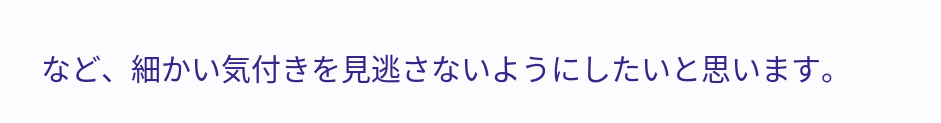など、細かい気付きを見逃さないようにしたいと思います。